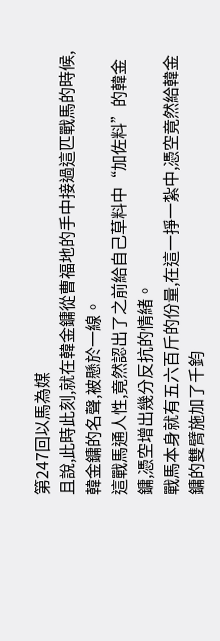第247回以馬為媒
且說,此時此刻,就在韓金鏞從曹福地的手中接過這匹戰馬的時候,韓金鏞的名聲,被懸於一線。
這戰馬通人性,竟然認出了之前給自己草料中“加佐料”的韓金鏞,憑空增出幾分反抗的情緒。
戰馬本身就有五六百斤的份量,在這一掙一紮中,憑空竟然給韓金鏞的雙臂施加了千鈞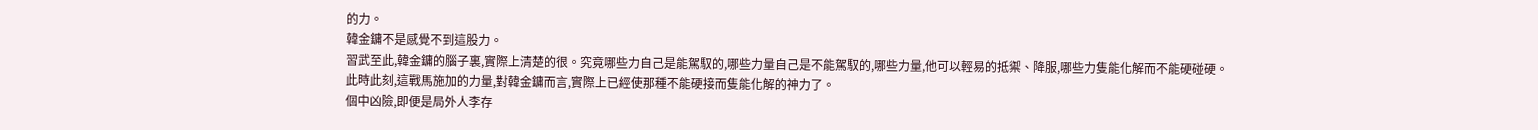的力。
韓金鏞不是感覺不到這股力。
習武至此,韓金鏞的腦子裏,實際上清楚的很。究竟哪些力自己是能駕馭的,哪些力量自己是不能駕馭的,哪些力量,他可以輕易的抵禦、降服,哪些力隻能化解而不能硬碰硬。
此時此刻,這戰馬施加的力量,對韓金鏞而言,實際上已經使那種不能硬接而隻能化解的神力了。
個中凶險,即便是局外人李存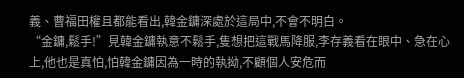義、曹福田權且都能看出,韓金鏞深處於這局中,不會不明白。
“金鏞,鬆手!”見韓金鏞執意不鬆手,隻想把這戰馬降服,李存義看在眼中、急在心上,他也是真怕,怕韓金鏞因為一時的執拗,不顧個人安危而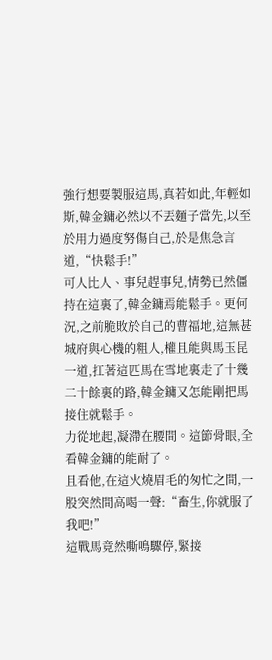強行想要製服這馬,真若如此,年輕如斯,韓金鏞必然以不丟麵子當先,以至於用力過度努傷自己,於是焦急言道,“快鬆手!”
可人比人、事兒趕事兒,情勢已然僵持在這裏了,韓金鏞焉能鬆手。更何況,之前脆敗於自己的曹福地,這無甚城府與心機的粗人,權且能與馬玉昆一道,扛著這匹馬在雪地裏走了十幾二十餘裏的路,韓金鏞又怎能剛把馬接住就鬆手。
力從地起,凝滯在腰間。這節骨眼,全看韓金鏞的能耐了。
且看他,在這火燒眉毛的匆忙之間,一股突然間高喝一聲:“畜生,你就服了我吧!”
這戰馬竟然嘶鳴驟停,緊接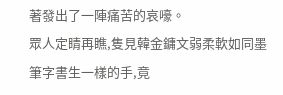著發出了一陣痛苦的哀嚎。
眾人定睛再瞧,隻見韓金鏞文弱柔軟如同墨筆字書生一樣的手,竟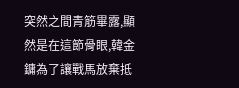突然之間青筋畢露,顯然是在這節骨眼,韓金鏞為了讓戰馬放棄抵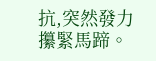抗,突然發力攥緊馬蹄。